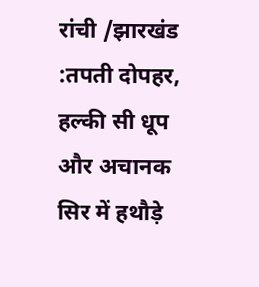रांची /झारखंड :तपती दोपहर, हल्की सी धूप और अचानक सिर में हथौड़े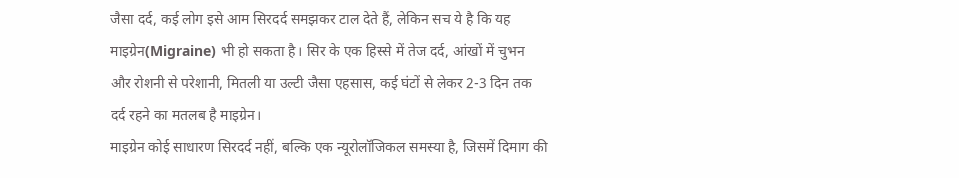जैसा दर्द, कई लोग इसे आम सिरदर्द समझकर टाल देते हैं, लेकिन सच ये है कि यह माइग्रेन(Migraine) भी हो सकता है। सिर के एक हिस्से में तेज दर्द, आंखों में चुभन और रोशनी से परेशानी, मितली या उल्टी जैसा एहसास, कई घंटों से लेकर 2-3 दिन तक दर्द रहने का मतलब है माइग्रेन।
माइग्रेन कोई साधारण सिरदर्द नहीं, बल्कि एक न्यूरोलॉजिकल समस्या है, जिसमें दिमाग की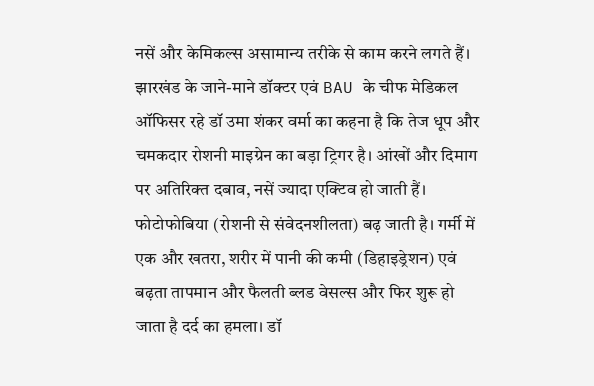नसें और केमिकल्स असामान्य तरीके से काम करने लगते हैं। झारखंड के जाने-माने डॉक्टर एवं BAU के चीफ मेडिकल ऑफिसर रहे डॉ उमा शंकर वर्मा का कहना है कि तेज धूप और चमकदार रोशनी माइग्रेन का बड़ा ट्रिगर है। आंखों और दिमाग पर अतिरिक्त दबाव, नसें ज्यादा एक्टिव हो जाती हैं।
फोटोफोबिया (रोशनी से संवेदनशीलता) बढ़ जाती है। गर्मी में एक और खतरा, शरीर में पानी की कमी (डिहाइड्रेशन) एवं बढ़ता तापमान और फैलती ब्लड वेसल्स और फिर शुरू हो जाता है दर्द का हमला। डॉ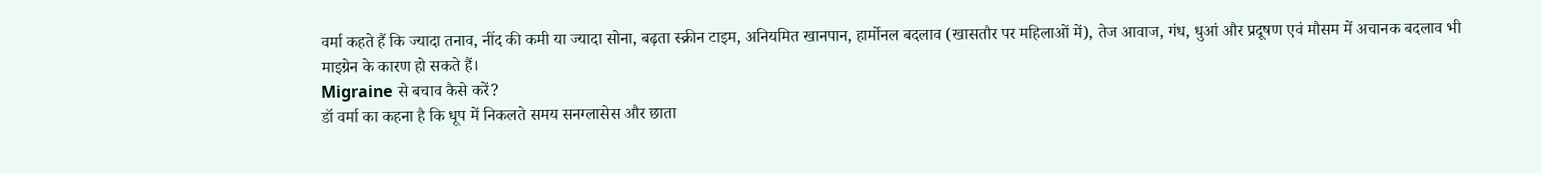वर्मा कहते हैं कि ज्यादा तनाव, नींद की कमी या ज्यादा सोना, बढ़ता स्क्रीन टाइम, अनियमित खानपान, हार्मोनल बदलाव (खासतौर पर महिलाओं में), तेज आवाज, गंध, धुआं और प्रदूषण एवं मौसम में अचानक बदलाव भी माइग्रेन के कारण हो सकते हैं।
Migraine से बचाव कैसे करें?
डॉ वर्मा का कहना है कि धूप में निकलते समय सनग्लासेस और छाता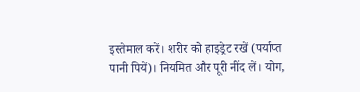इस्तेमाल करें। शरीर को हाइड्रेट रखें (पर्याप्त पानी पियें)। नियमित और पूरी नींद लें। योग,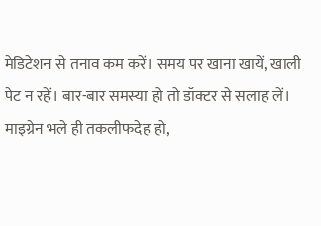मेडिटेशन से तनाव कम करें। समय पर खाना खायें, खाली पेट न रहें। बार-बार समस्या हो तो डॉक्टर से सलाह लें। माइग्रेन भले ही तकलीफदेह हो,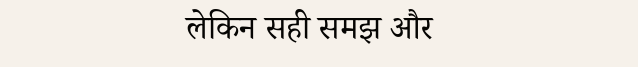लेकिन सही समझ और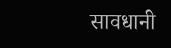सावधानी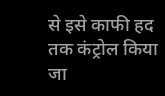से इसे काफी हद तक कंट्रोल किया जा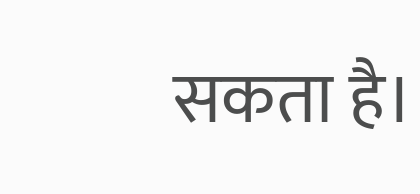सकता है।